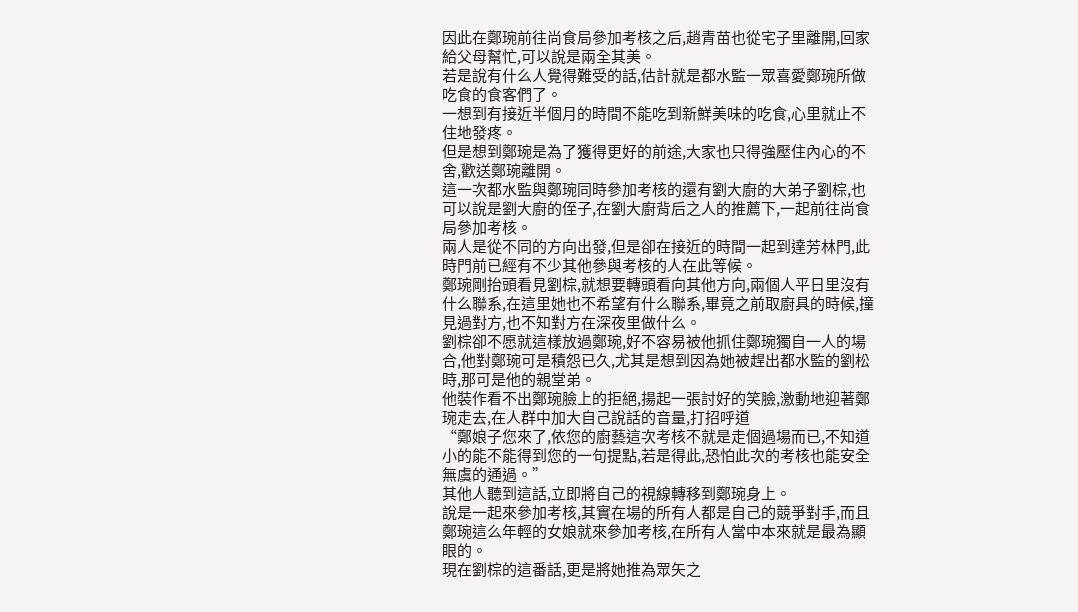因此在鄭琬前往尚食局參加考核之后,趙青苗也從宅子里離開,回家給父母幫忙,可以說是兩全其美。
若是說有什么人覺得難受的話,估計就是都水監一眾喜愛鄭琬所做吃食的食客們了。
一想到有接近半個月的時間不能吃到新鮮美味的吃食,心里就止不住地發疼。
但是想到鄭琬是為了獲得更好的前途,大家也只得強壓住內心的不舍,歡送鄭琬離開。
這一次都水監與鄭琬同時參加考核的還有劉大廚的大弟子劉棕,也可以說是劉大廚的侄子,在劉大廚背后之人的推薦下,一起前往尚食局參加考核。
兩人是從不同的方向出發,但是卻在接近的時間一起到達芳林門,此時門前已經有不少其他參與考核的人在此等候。
鄭琬剛抬頭看見劉棕,就想要轉頭看向其他方向,兩個人平日里沒有什么聯系,在這里她也不希望有什么聯系,畢竟之前取廚具的時候,撞見過對方,也不知對方在深夜里做什么。
劉棕卻不愿就這樣放過鄭琬,好不容易被他抓住鄭琬獨自一人的場合,他對鄭琬可是積怨已久,尤其是想到因為她被趕出都水監的劉松時,那可是他的親堂弟。
他裝作看不出鄭琬臉上的拒絕,揚起一張討好的笑臉,激動地迎著鄭琬走去,在人群中加大自己說話的音量,打招呼道
“鄭娘子您來了,依您的廚藝這次考核不就是走個過場而已,不知道小的能不能得到您的一句提點,若是得此,恐怕此次的考核也能安全無虞的通過。”
其他人聽到這話,立即將自己的視線轉移到鄭琬身上。
說是一起來參加考核,其實在場的所有人都是自己的競爭對手,而且鄭琬這么年輕的女娘就來參加考核,在所有人當中本來就是最為顯眼的。
現在劉棕的這番話,更是將她推為眾矢之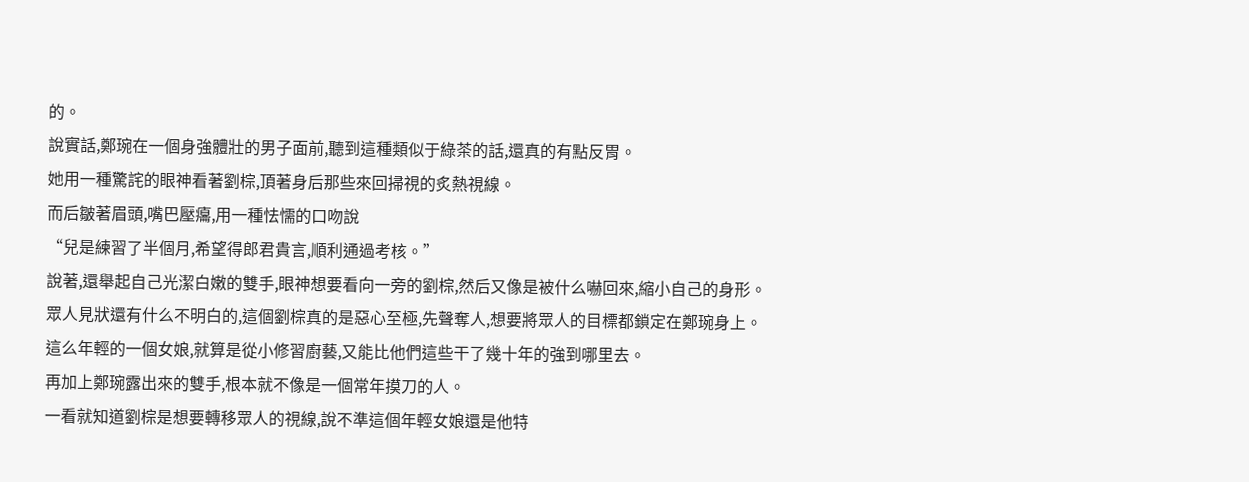的。
說實話,鄭琬在一個身強體壯的男子面前,聽到這種類似于綠茶的話,還真的有點反胃。
她用一種驚詫的眼神看著劉棕,頂著身后那些來回掃視的炙熱視線。
而后皺著眉頭,嘴巴壓癟,用一種怯懦的口吻說
“兒是練習了半個月,希望得郎君貴言,順利通過考核。”
說著,還舉起自己光潔白嫩的雙手,眼神想要看向一旁的劉棕,然后又像是被什么嚇回來,縮小自己的身形。
眾人見狀還有什么不明白的,這個劉棕真的是惡心至極,先聲奪人,想要將眾人的目標都鎖定在鄭琬身上。
這么年輕的一個女娘,就算是從小修習廚藝,又能比他們這些干了幾十年的強到哪里去。
再加上鄭琬露出來的雙手,根本就不像是一個常年摸刀的人。
一看就知道劉棕是想要轉移眾人的視線,說不準這個年輕女娘還是他特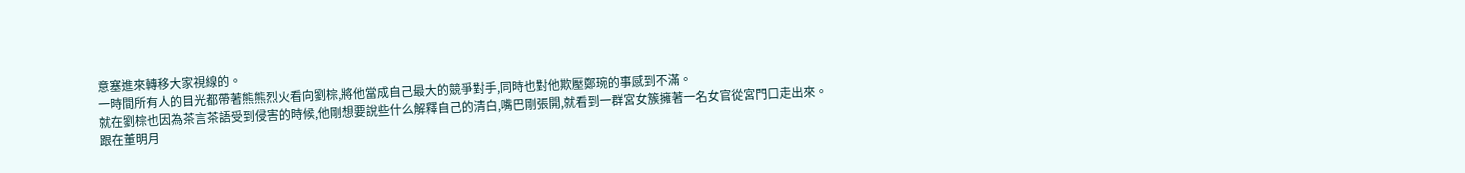意塞進來轉移大家視線的。
一時間所有人的目光都帶著熊熊烈火看向劉棕,將他當成自己最大的競爭對手,同時也對他欺壓鄭琬的事感到不滿。
就在劉棕也因為茶言茶語受到侵害的時候,他剛想要說些什么解釋自己的清白,嘴巴剛張開,就看到一群宮女簇擁著一名女官從宮門口走出來。
跟在董明月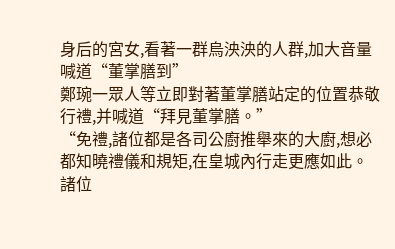身后的宮女,看著一群烏泱泱的人群,加大音量喊道“董掌膳到”
鄭琬一眾人等立即對著董掌膳站定的位置恭敬行禮,并喊道“拜見董掌膳。”
“免禮,諸位都是各司公廚推舉來的大廚,想必都知曉禮儀和規矩,在皇城內行走更應如此。諸位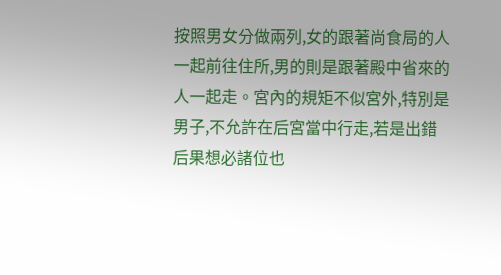按照男女分做兩列,女的跟著尚食局的人一起前往住所,男的則是跟著殿中省來的人一起走。宮內的規矩不似宮外,特別是男子,不允許在后宮當中行走,若是出錯后果想必諸位也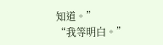知道。”
“我等明白。”